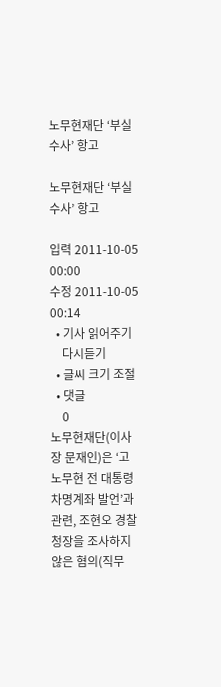노무현재단 ‘부실수사’ 항고

노무현재단 ‘부실수사’ 항고

입력 2011-10-05 00:00
수정 2011-10-05 00:14
  • 기사 읽어주기
    다시듣기
  • 글씨 크기 조절
  • 댓글
    0
노무현재단(이사장 문재인)은 ‘고 노무현 전 대통령 차명계좌 발언’과 관련, 조현오 경찰청장을 조사하지 않은 혐의(직무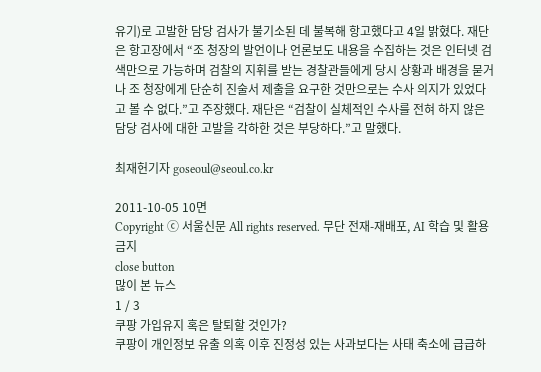유기)로 고발한 담당 검사가 불기소된 데 불복해 항고했다고 4일 밝혔다. 재단은 항고장에서 “조 청장의 발언이나 언론보도 내용을 수집하는 것은 인터넷 검색만으로 가능하며 검찰의 지휘를 받는 경찰관들에게 당시 상황과 배경을 묻거나 조 청장에게 단순히 진술서 제출을 요구한 것만으로는 수사 의지가 있었다고 볼 수 없다.”고 주장했다. 재단은 “검찰이 실체적인 수사를 전혀 하지 않은 담당 검사에 대한 고발을 각하한 것은 부당하다.”고 말했다.

최재헌기자 goseoul@seoul.co.kr

2011-10-05 10면
Copyright ⓒ 서울신문 All rights reserved. 무단 전재-재배포, AI 학습 및 활용 금지
close button
많이 본 뉴스
1 / 3
쿠팡 가입유지 혹은 탈퇴할 것인가?
쿠팡이 개인정보 유출 의혹 이후 진정성 있는 사과보다는 사태 축소에 급급하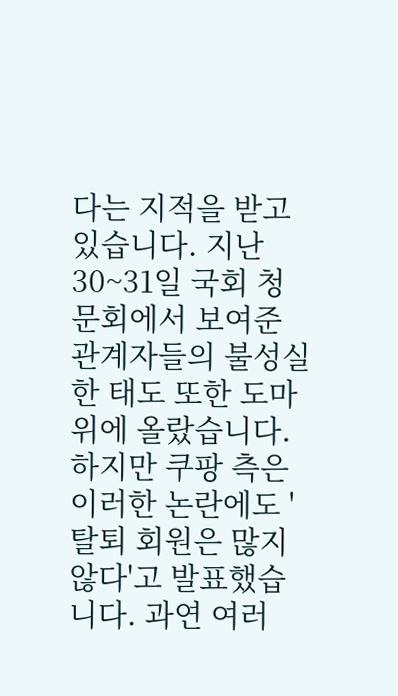다는 지적을 받고 있습니다. 지난 30~31일 국회 청문회에서 보여준 관계자들의 불성실한 태도 또한 도마 위에 올랐습니다. 하지만 쿠팡 측은 이러한 논란에도 '탈퇴 회원은 많지 않다'고 발표했습니다. 과연 여러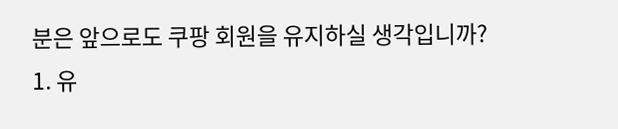분은 앞으로도 쿠팡 회원을 유지하실 생각입니까?
1. 유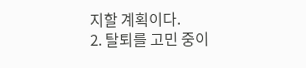지할 계획이다.
2. 탈퇴를 고민 중이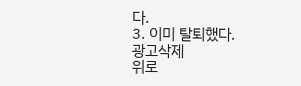다.
3. 이미 탈퇴했다.
광고삭제
위로